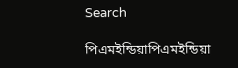Search

পিএমইন্ডিয়াপিএমইন্ডিয়া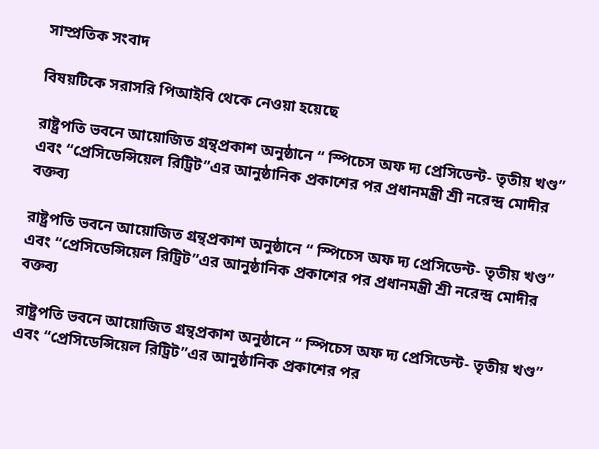সাম্প্রতিক সংবাদ

বিষয়টিকে সরাসরি পিআইবি থেকে নেওয়া হয়েছে

রাষ্ট্রপতি ভবনে আয়োজিত গ্রন্থপ্রকাশ অনুষ্ঠানে “ স্পিচেস অফ দ্য প্রেসিডেন্ট- তৃতীয় খণ্ড” এবং “প্রেসিডেন্সিয়েল রিট্রিট”এর আনুষ্ঠানিক প্রকাশের পর প্রধানমন্ত্রী শ্রী নরেন্দ্র মোদীর বক্তব্য

রাষ্ট্রপতি ভবনে আয়োজিত গ্রন্থপ্রকাশ অনুষ্ঠানে “ স্পিচেস অফ দ্য প্রেসিডেন্ট- তৃতীয় খণ্ড” এবং “প্রেসিডেন্সিয়েল রিট্রিট”এর আনুষ্ঠানিক প্রকাশের পর প্রধানমন্ত্রী শ্রী নরেন্দ্র মোদীর বক্তব্য

রাষ্ট্রপতি ভবনে আয়োজিত গ্রন্থপ্রকাশ অনুষ্ঠানে “ স্পিচেস অফ দ্য প্রেসিডেন্ট- তৃতীয় খণ্ড” এবং “প্রেসিডেন্সিয়েল রিট্রিট”এর আনুষ্ঠানিক প্রকাশের পর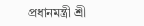প্রধানমন্ত্রী শ্রী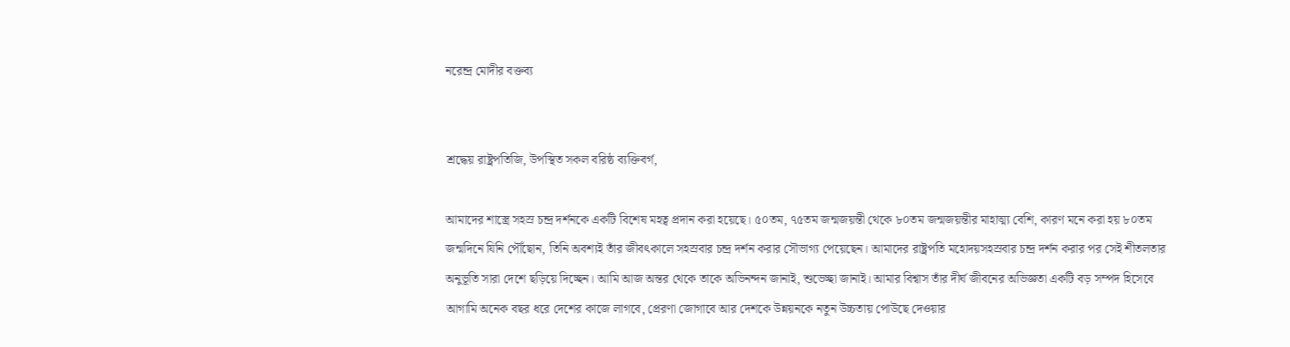নরেন্দ্র মোদীর বক্তব্য


শ্রদ্ধেয় রাষ্ট্রপতিজি, উপস্থিত সকল বরিষ্ঠ ব্যক্তিবর্গ,

আমাদের শাস্ত্রে সহস্র চন্দ্র দর্শনকে একটি বিশেষ মহত্ব প্রদান করা হয়েছে। ৫০তম, ৭৫তম জন্মজয়ন্তী থেকে ৮০তম জন্মজয়ন্তীর মাহাত্ম্য বেশি, কারণ মনে করা হয় ৮০তম জন্মদিনে যিনি পৌঁছোন, তিনি অবশ্যই তাঁর জীবৎকালে সহস্রবার চন্দ্র দর্শন করার সৌভাগ্য পেয়েছেন। আমাদের রাষ্ট্রপতি মহোদয়সহস্রবার চন্দ্র দর্শন করার পর সেই শীতলতার অনুভূতি সারা দেশে ছড়িয়ে দিচ্ছেন। আমি আজ অন্তর থেকে তাকে অভিনন্দন জানাই, শুভেচ্ছা জানাই। আমার বিশ্বাস তাঁর দীর্ঘ জীবনের অভিজ্ঞতা একটি বড় সম্পদ হিসেবে আগামি অনেক বছর ধরে দেশের কাজে লাগবে, প্রেরণা জোগাবে আর দেশকে উন্নয়নকে নতুন উচ্চতায় পোউছে দেওয়ার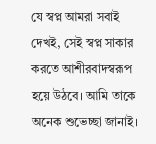যে স্বপ্ন আমরা সবাই দেখই, সেই স্বপ্ন সাকার করতে আশীরবাদস্বরূপ হয়ে উঠবে। আমি তাকে অনেক শুভেচ্ছা জানাই।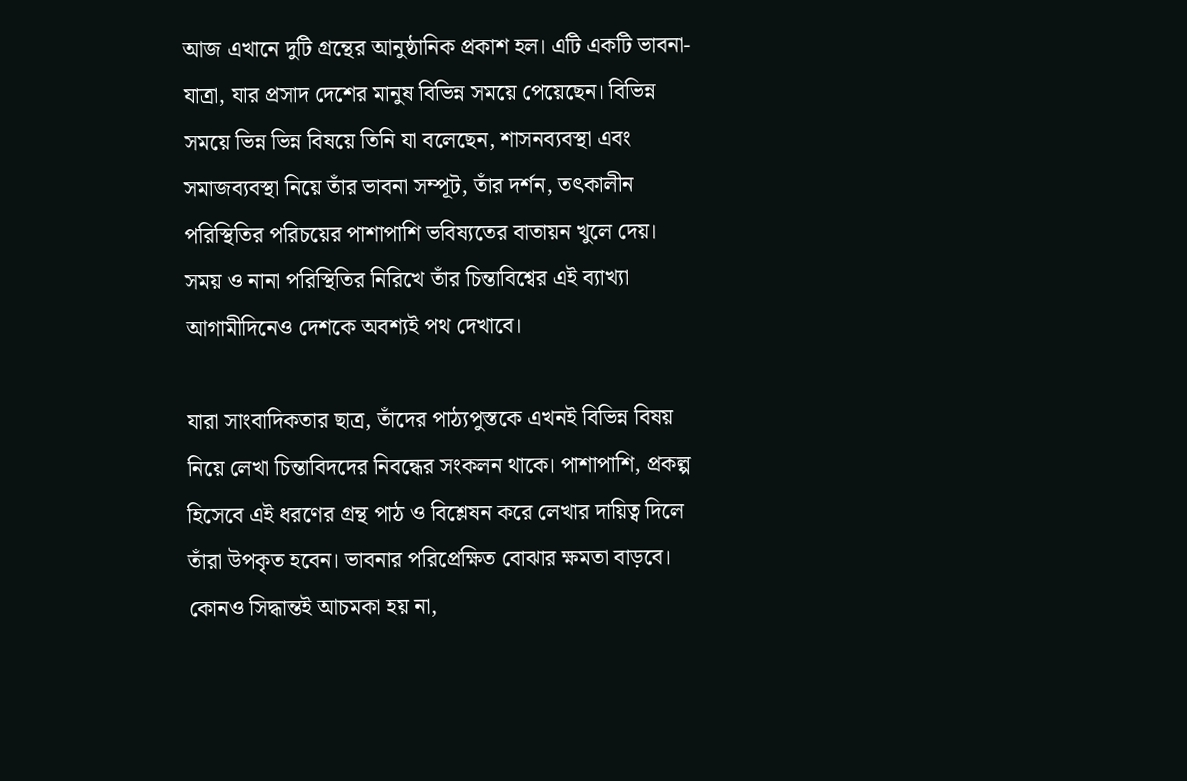আজ এখানে দুটি গ্রন্থের আনুষ্ঠানিক প্রকাশ হল। এটি একটি ভাবনা-যাত্রা, যার প্রসাদ দেশের মানুষ বিভিন্ন সময়ে পেয়েছেন। বিভিন্ন সময়ে ভিন্ন ভিন্ন বিষয়ে তিনি যা বলেছেন, শাসনব্যবস্থা এবং সমাজব্যবস্থা নিয়ে তাঁর ভাবনা সম্পূট, তাঁর দর্শন, তৎকালীন পরিস্থিতির পরিচয়ের পাশাপাশি ভবিষ্যতের বাতায়ন খুলে দেয়। সময় ও নানা পরিস্থিতির নিরিখে তাঁর চিন্তাবিশ্বের এই ব্যাখ্যা আগামীদিনেও দেশকে অবশ্যই পথ দেখাবে।

যারা সাংবাদিকতার ছাত্র, তাঁদের পাঠ্যপুস্তকে এখনই বিভিন্ন বিষয় নিয়ে লেখা চিন্তাবিদদের নিবন্ধের সংকলন থাকে। পাশাপাশি, প্রকল্প হিসেবে এই ধরণের গ্রন্থ পাঠ ও বিশ্লেষন করে লেখার দায়িত্ব দিলে তাঁরা উপকৃত হবেন। ভাবনার পরিপ্রেক্ষিত বোঝার ক্ষমতা বাড়বে। কোনও সিদ্ধান্তই আচমকা হয় না,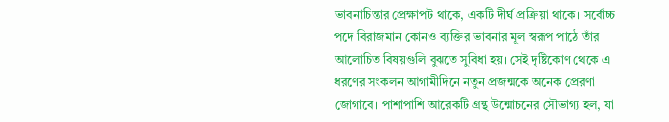ভাবনাচিন্তার প্রেক্ষাপট থাকে, একটি দীর্ঘ প্রক্রিয়া থাকে। সর্বোচ্চ পদে বিরাজমান কোনও ব্যক্তির ভাবনার মূল স্বরূপ পাঠে তাঁর আলোচিত বিষয়গুলি বুঝতে সুবিধা হয়। সেই দৃষ্টিকোণ থেকে এ ধরণের সংকলন আগামীদিনে নতুন প্রজন্মকে অনেক প্রেরণা জোগাবে। পাশাপাশি আরেকটি গ্রন্থ উন্মোচনের সৌভাগ্য হল, যা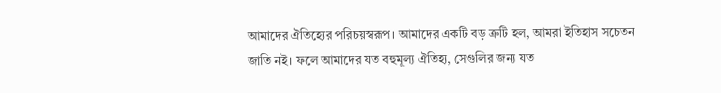আমাদের ঐতিহ্যের পরিচয়স্বরূপ। আমাদের একটি বড় ত্রুটি হল, আমরা ইতিহাস সচেতন জাতি নই। ফলে আমাদের যত বহুমূল্য ঐতিহ্য, সেগুলির জন্য যত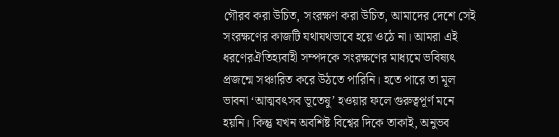গৌরব করা উচিত, সংরক্ষণ করা উচিত, আমাদের দেশে সেই সংরক্ষণের কাজটি যথাযথভাবে হয়ে ওঠে না। আমরা এই ধরণেরঐতিহ্যবাহী সম্পদকে সংরক্ষণের মাধ্যমে ভবিষ্যৎ প্রজন্মে সঞ্চারিত করে উঠতে পারিনি। হতে পারে তা মূল ভাবনা ‘আত্মবৎসব ভূতেষু’ হওয়ার ফলে গুরুত্বপূর্ণ মনে হয়নি। কিন্তু যখন অবশিষ্ট বিশ্বের দিকে তাকাই, অনুভব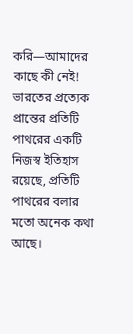করি—আমাদের কাছে কী নেই! ভারতের প্রত্যেক প্রান্তের প্রতিটি পাথরের একটি নিজস্ব ইতিহাস রয়েছে, প্রতিটি পাথরের বলার মতো অনেক কথা আছে।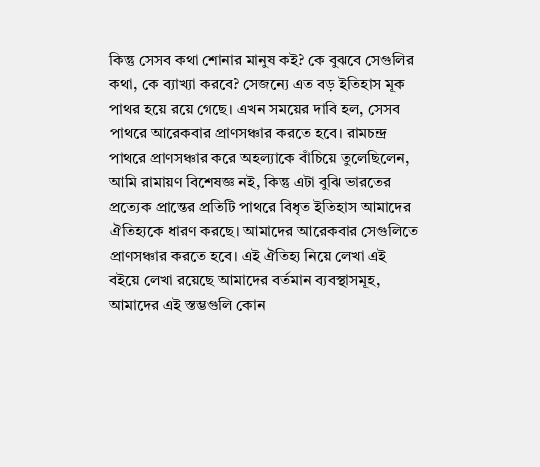কিন্তু সেসব কথা শোনার মানুষ কই? কে বুঝবে সেগুলির কথা, কে ব্যাখ্যা করবে? সেজন্যে এত বড় ইতিহাস মূক পাথর হয়ে রয়ে গেছে। এখন সময়ের দাবি হল, সেসব পাথরে আরেকবার প্রাণসঞ্চার করতে হবে। রামচন্দ্র পাথরে প্রাণসঞ্চার করে অহল্যাকে বাঁচিয়ে তুলেছিলেন, আমি রামায়ণ বিশেষজ্ঞ নই, কিন্তু এটা বুঝি ভারতের প্রত্যেক প্রান্তের প্রতিটি পাথরে বিধৃত ইতিহাস আমাদের ঐতিহ্যকে ধারণ করছে। আমাদের আরেকবার সেগুলিতে প্রাণসঞ্চার করতে হবে। এই ঐতিহ্য নিয়ে লেখা এই বইয়ে লেখা রয়েছে আমাদের বর্তমান ব্যবস্থাসমূহ, আমাদের এই স্তম্ভগুলি কোন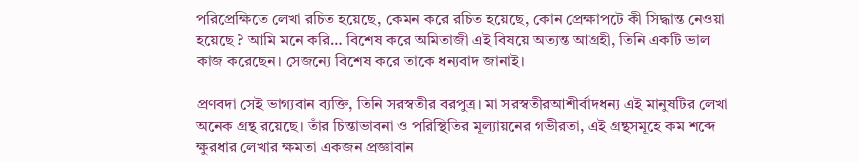পরিপ্রেক্ষিতে লেখা রচিত হয়েছে, কেমন করে রচিত হয়েছে, কোন প্রেক্ষাপটে কী সিদ্ধান্ত নেওয়া হয়েছে ? আমি মনে করি… বিশেষ করে অমিতাজী এই বিষয়ে অত্যন্ত আগ্রহী, তিনি একটি ভাল কাজ করেছেন। সেজন্যে বিশেষ করে তাকে ধন্যবাদ জানাই।

প্রণবদা সেই ভাগ্যবান ব্যক্তি, তিনি সরস্বতীর বরপুত্র। মা সরস্বতীরআশীর্বাদধন্য এই মানুষটির লেখা অনেক গ্রন্থ রয়েছে। তাঁর চিন্তাভাবনা ও পরিস্থিতির মূল্যায়নের গভীরতা, এই গ্রন্থসমূহে কম শব্দে ক্ষুরধার লেখার ক্ষমতা একজন প্রজ্ঞাবান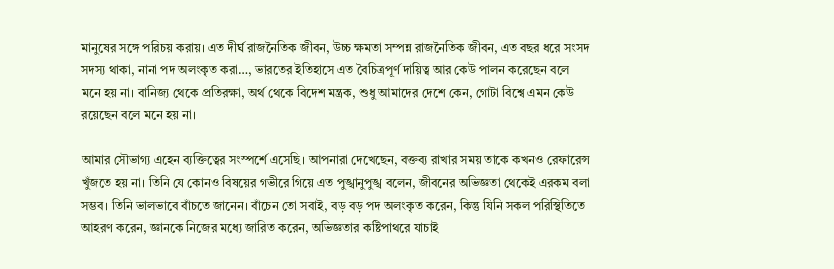মানুষের সঙ্গে পরিচয় করায়। এত দীর্ঘ রাজনৈতিক জীবন, উচ্চ ক্ষমতা সম্পন্ন রাজনৈতিক জীবন, এত বছর ধরে সংসদ সদস্য থাকা, নানা পদ অলংকৃত করা…, ভারতের ইতিহাসে এত বৈচিত্রপূর্ণ দায়িত্ব আর কেউ পালন করেছেন বলে মনে হয় না। বানিজ্য থেকে প্রতিরক্ষা, অর্থ থেকে বিদেশ মন্ত্রক, শুধু আমাদের দেশে কেন, গোটা বিশ্বে এমন কেউ রয়েছেন বলে মনে হয় না।

আমার সৌভাগ্য এহেন ব্যক্তিত্বের সংস্পর্শে এসেছি। আপনারা দেখেছেন, বক্তব্য রাখার সময় তাকে কখনও রেফারেন্স খুঁজতে হয় না। তিনি যে কোনও বিষয়ের গভীরে গিয়ে এত পুঙ্খানুপুঙ্খ বলেন, জীবনের অভিজ্ঞতা থেকেই এরকম বলা সম্ভব। তিনি ভালভাবে বাঁচতে জানেন। বাঁচেন তো সবাই, বড় বড় পদ অলংকৃত করেন, কিন্তু যিনি সকল পরিস্থিতিতে আহরণ করেন, জ্ঞানকে নিজের মধ্যে জারিত করেন, অভিজ্ঞতার কষ্টিপাথরে যাচাই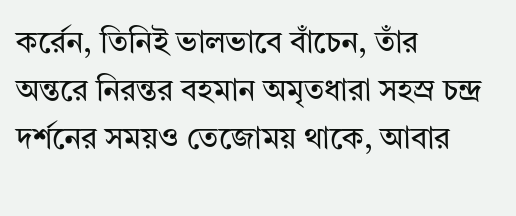কর্রেন, তিনিই ভালভাবে বাঁচেন, তাঁর অন্তরে নিরন্তর বহমান অমৃতধারা সহস্র চন্দ্র দর্শনের সময়ও তেজোময় থাকে, আবার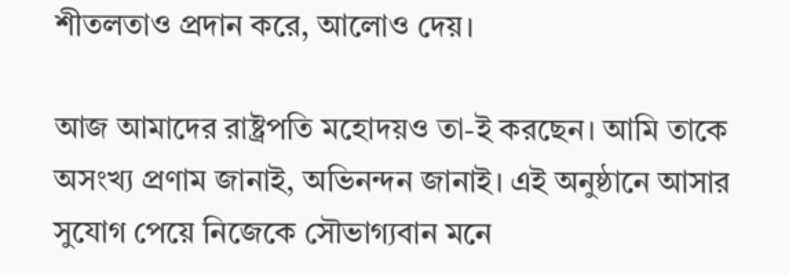শীতলতাও প্রদান করে, আলোও দেয়।

আজ আমাদের রাষ্ট্রপতি মহোদয়ও তা-ই করছেন। আমি তাকে অসংখ্য প্রণাম জানাই, অভিনন্দন জানাই। এই অনুষ্ঠানে আসার সুযোগ পেয়ে নিজেকে সৌভাগ্যবান মনে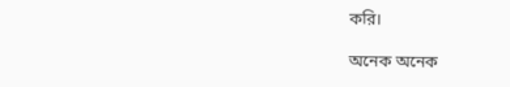করি।

অনেক অনেক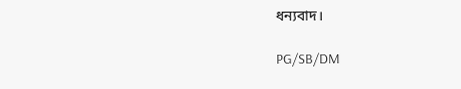ধন্যবাদ।

PG/SB/DM